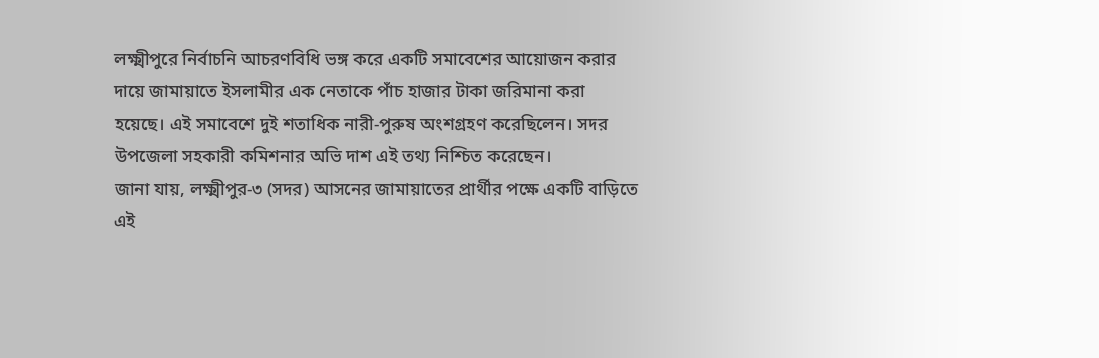লক্ষ্মীপুরে নির্বাচনি আচরণবিধি ভঙ্গ করে একটি সমাবেশের আয়োজন করার দায়ে জামায়াতে ইসলামীর এক নেতাকে পাঁচ হাজার টাকা জরিমানা করা হয়েছে। এই সমাবেশে দুই শতাধিক নারী-পুরুষ অংশগ্রহণ করেছিলেন। সদর উপজেলা সহকারী কমিশনার অভি দাশ এই তথ্য নিশ্চিত করেছেন।
জানা যায়, লক্ষ্মীপুর-৩ (সদর) আসনের জামায়াতের প্রার্থীর পক্ষে একটি বাড়িতে এই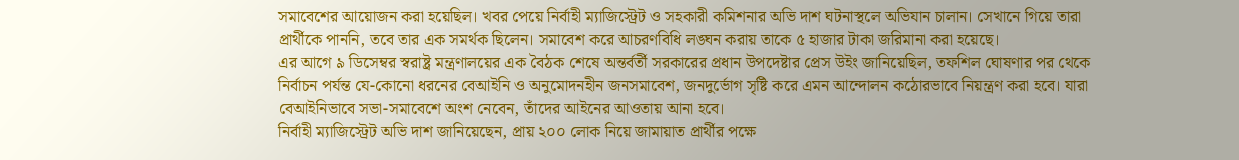সমাবেশের আয়োজন করা হয়েছিল। খবর পেয়ে নির্বাহী ম্যাজিস্ট্রেট ও সহকারী কমিশনার অভি দাশ ঘটনাস্থলে অভিযান চালান। সেখানে গিয়ে তারা প্রার্থীকে পাননি, তবে তার এক সমর্থক ছিলেন। সমাবেশ করে আচরণবিধি লঙ্ঘন করায় তাকে ৫ হাজার টাকা জরিমানা করা হয়েছে।
এর আগে ৯ ডিসেম্বর স্বরাষ্ট্র মন্ত্রণালয়ের এক বৈঠক শেষে অন্তর্বর্তী সরকারের প্রধান উপদেষ্টার প্রেস উইং জানিয়েছিল, তফশিল ঘোষণার পর থেকে নির্বাচন পর্যন্ত যে-কোনো ধরনের বেআইনি ও অনুমোদনহীন জনসমাবেশ, জনদুর্ভোগ সৃষ্টি করে এমন আন্দোলন কঠোরভাবে নিয়ন্ত্রণ করা হবে। যারা বেআইনিভাবে সভা-সমাবেশে অংশ নেবেন, তাঁদের আইনের আওতায় আনা হবে।
নির্বাহী ম্যাজিস্ট্রেট অভি দাশ জানিয়েছেন, প্রায় ২০০ লোক নিয়ে জামায়াত প্রার্থীর পক্ষে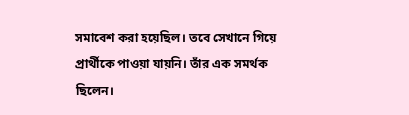সমাবেশ করা হয়েছিল। তবে সেখানে গিয়ে প্রার্থীকে পাওয়া যায়নি। তাঁর এক সমর্থক ছিলেন।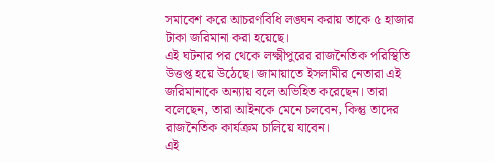সমাবেশ করে আচরণবিধি লঙ্ঘন করায় তাকে ৫ হাজার টাকা জরিমানা করা হয়েছে।
এই ঘটনার পর থেকে লক্ষ্মীপুরের রাজনৈতিক পরিস্থিতি উত্তপ্ত হয়ে উঠেছে। জামায়াতে ইসলামীর নেতারা এই জরিমানাকে অন্যায় বলে অভিহিত করেছেন। তারা বলেছেন, তারা আইনকে মেনে চলবেন, কিন্তু তাদের রাজনৈতিক কার্যক্রম চালিয়ে যাবেন।
এই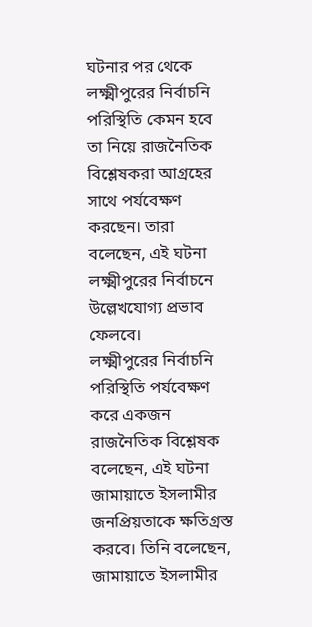ঘটনার পর থেকে লক্ষ্মীপুরের নির্বাচনি পরিস্থিতি কেমন হবে তা নিয়ে রাজনৈতিক বিশ্লেষকরা আগ্রহের সাথে পর্যবেক্ষণ করছেন। তারা বলেছেন, এই ঘটনা লক্ষ্মীপুরের নির্বাচনে উল্লেখযোগ্য প্রভাব ফেলবে।
লক্ষ্মীপুরের নির্বাচনি পরিস্থিতি পর্যবেক্ষণ করে একজন রাজনৈতিক বিশ্লেষক বলেছেন, এই ঘটনা জামায়াতে ইসলামীর জনপ্রিয়তাকে ক্ষতিগ্রস্ত করবে। তিনি বলেছেন, জামায়াতে ইসলামীর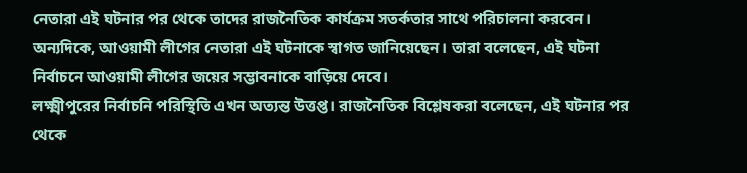নেতারা এই ঘটনার পর থেকে তাদের রাজনৈতিক কার্যক্রম সতর্কতার সাথে পরিচালনা করবেন।
অন্যদিকে, আওয়ামী লীগের নেতারা এই ঘটনাকে স্বাগত জানিয়েছেন। তারা বলেছেন, এই ঘটনা নির্বাচনে আওয়ামী লীগের জয়ের সম্ভাবনাকে বাড়িয়ে দেবে।
লক্ষ্মীপুরের নির্বাচনি পরিস্থিতি এখন অত্যন্ত উত্তপ্ত। রাজনৈতিক বিশ্লেষকরা বলেছেন, এই ঘটনার পর থেকে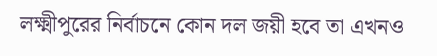লক্ষ্মীপুরের নির্বাচনে কোন দল জয়ী হবে তা এখনও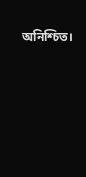অনিশ্চিত।